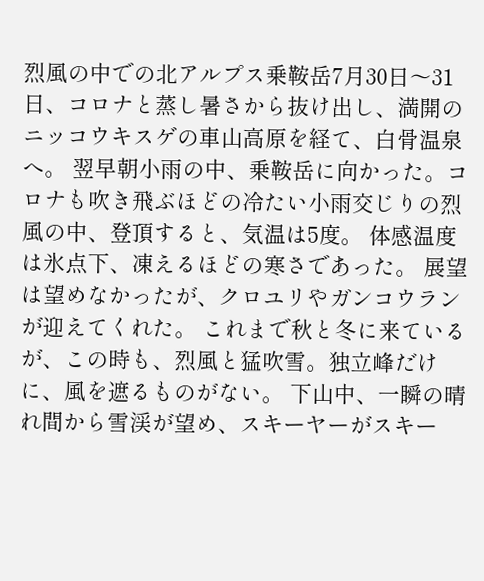烈風の中での北アルプス乗鞍岳7月30日〜31日、コロナと蒸し暑さから抜け出し、満開のニッコウキスゲの車山高原を経て、白骨温泉へ。 翌早朝小雨の中、乗鞍岳に向かった。コロナも吹き飛ぶほどの冷たい小雨交じりの烈風の中、登頂すると、気温は5度。 体感温度は氷点下、凍えるほどの寒さであった。 展望は望めなかったが、クロユリやガンコウランが迎えてくれた。 これまで秋と冬に来ているが、この時も、烈風と猛吹雪。独立峰だけに、風を遮るものがない。 下山中、一瞬の晴れ間から雪渓が望め、スキーヤーがスキー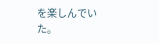を楽しんでいた。